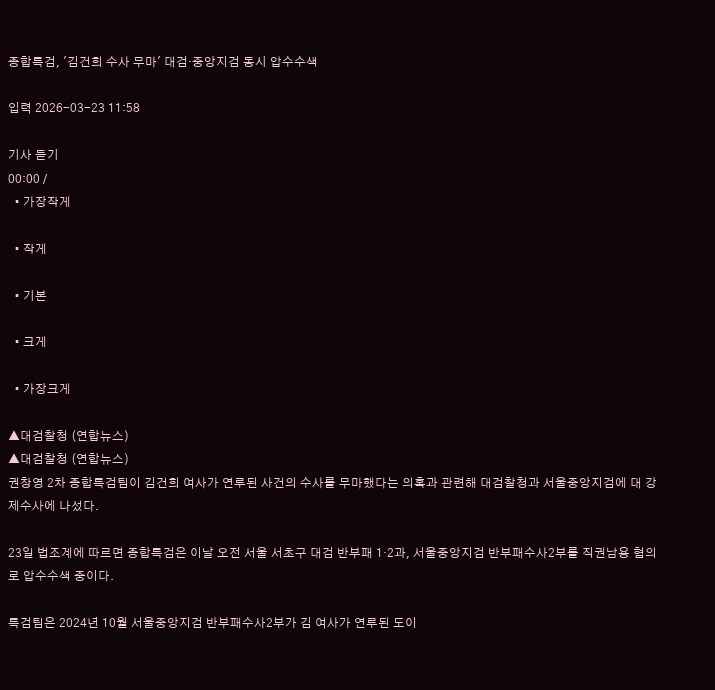종합특검, '김건희 수사 무마' 대검·중앙지검 동시 압수수색

입력 2026-03-23 11:58

기사 듣기
00:00 /
  • 가장작게

  • 작게

  • 기본

  • 크게

  • 가장크게

▲대검찰청 (연합뉴스)
▲대검찰청 (연합뉴스)
권창영 2차 종합특검팀이 김건희 여사가 연루된 사건의 수사를 무마했다는 의혹과 관련해 대검찰청과 서울중앙지검에 대 강제수사에 나섰다.

23일 법조계에 따르면 종합특검은 이날 오전 서울 서초구 대검 반부패 1·2과, 서울중앙지검 반부패수사2부를 직권남용 혐의로 압수수색 중이다.

특검팀은 2024년 10월 서울중앙지검 반부패수사2부가 김 여사가 연루된 도이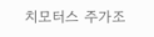치모터스 주가조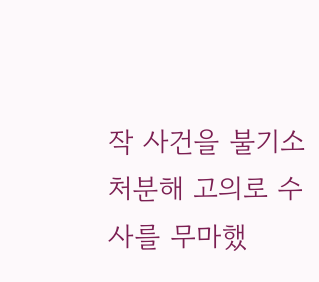작 사건을 불기소 처분해 고의로 수사를 무마했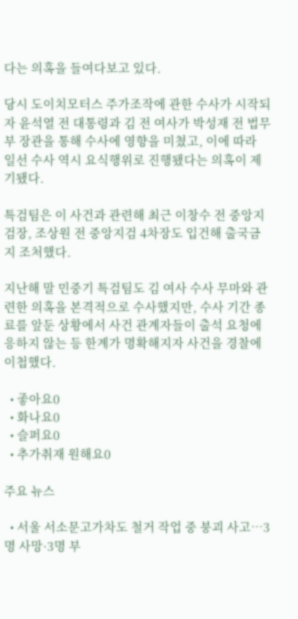다는 의혹을 들여다보고 있다.

당시 도이치모터스 주가조작에 관한 수사가 시작되자 윤석열 전 대통령과 김 전 여사가 박성재 전 법무부 장관을 통해 수사에 영향을 미쳤고, 이에 따라 일선 수사 역시 요식행위로 진행됐다는 의혹이 제기됐다.

특검팀은 이 사건과 관련해 최근 이창수 전 중앙지검장, 조상원 전 중앙지검 4차장도 입건해 출국금지 조처했다.

지난해 말 민중기 특검팀도 김 여사 수사 무마와 관련한 의혹을 본격적으로 수사했지만, 수사 기간 종료를 앞둔 상황에서 사건 관계자들이 출석 요청에 응하지 않는 등 한계가 명확해지자 사건을 경찰에 이첩했다.

  • 좋아요0
  • 화나요0
  • 슬퍼요0
  • 추가취재 원해요0

주요 뉴스

  • 서울 서소문고가차도 철거 작업 중 붕괴 사고…3명 사망·3명 부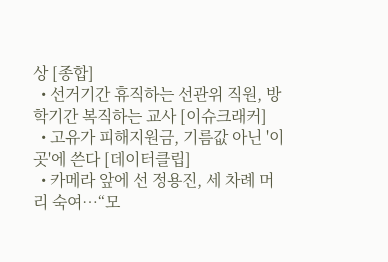상 [종합]
  • 선거기간 휴직하는 선관위 직원, 방학기간 복직하는 교사 [이슈크래커]
  • 고유가 피해지원금, 기름값 아닌 '이곳'에 쓴다 [데이터클립]
  • 카메라 앞에 선 정용진, 세 차례 머리 숙여⋯“모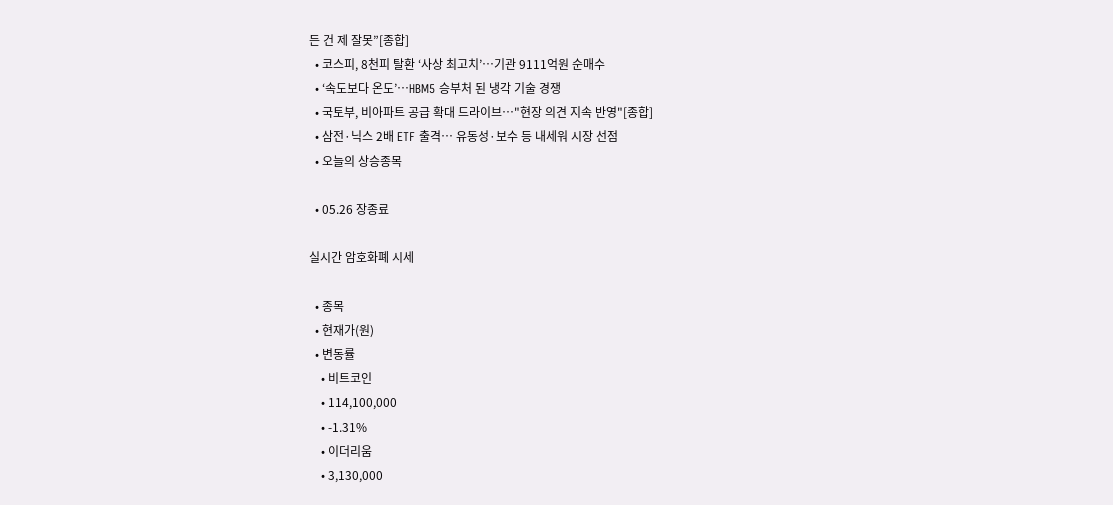든 건 제 잘못”[종합]
  • 코스피, 8천피 탈환 ‘사상 최고치’⋯기관 9111억원 순매수
  • ‘속도보다 온도’⋯HBM5 승부처 된 냉각 기술 경쟁
  • 국토부, 비아파트 공급 확대 드라이브…"현장 의견 지속 반영"[종합]
  • 삼전·닉스 2배 ETF 출격… 유동성·보수 등 내세워 시장 선점
  • 오늘의 상승종목

  • 05.26 장종료

실시간 암호화폐 시세

  • 종목
  • 현재가(원)
  • 변동률
    • 비트코인
    • 114,100,000
    • -1.31%
    • 이더리움
    • 3,130,000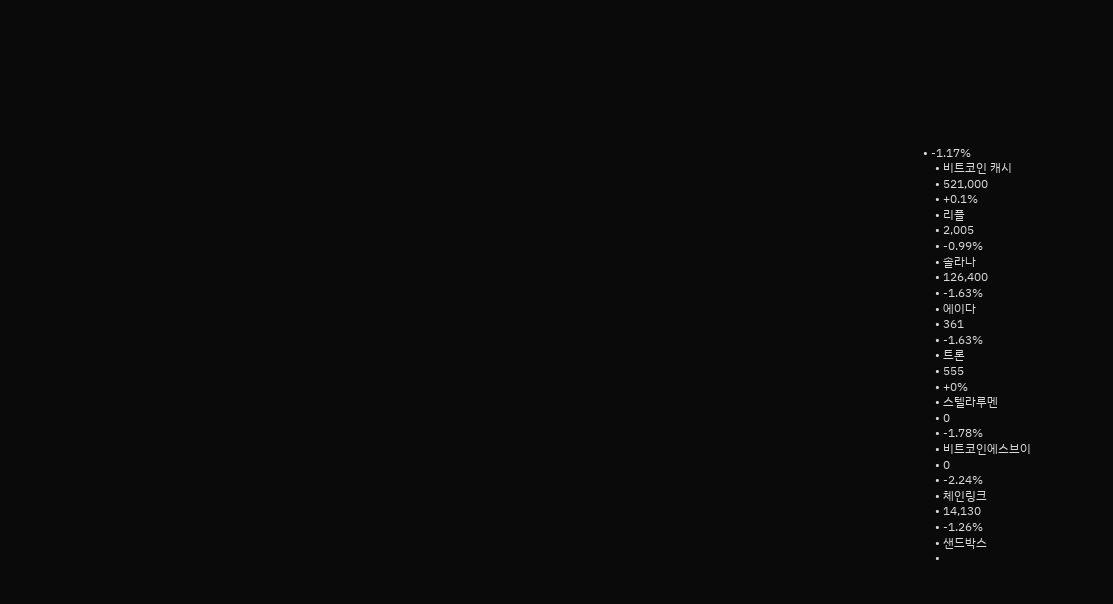• -1.17%
    • 비트코인 캐시
    • 521,000
    • +0.1%
    • 리플
    • 2,005
    • -0.99%
    • 솔라나
    • 126,400
    • -1.63%
    • 에이다
    • 361
    • -1.63%
    • 트론
    • 555
    • +0%
    • 스텔라루멘
    • 0
    • -1.78%
    • 비트코인에스브이
    • 0
    • -2.24%
    • 체인링크
    • 14,130
    • -1.26%
    • 샌드박스
    •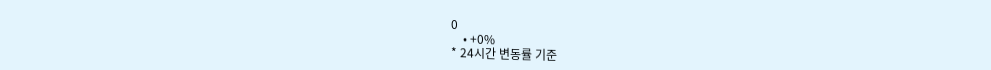0
    • +0%
* 24시간 변동률 기준